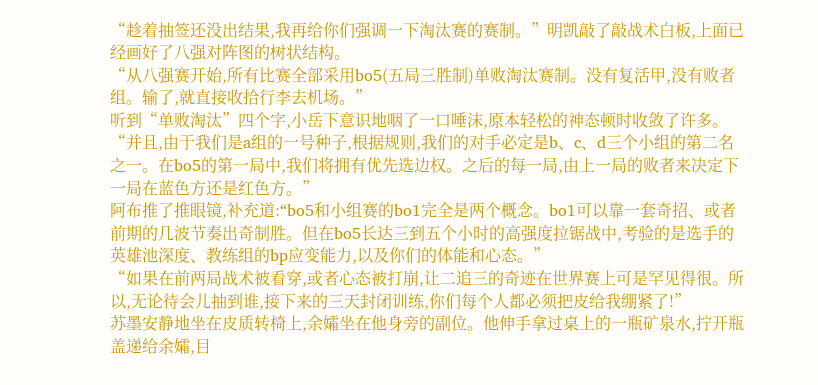“趁着抽签还没出结果,我再给你们强调一下淘汰赛的赛制。”明凯敲了敲战术白板,上面已经画好了八强对阵图的树状结构。
“从八强赛开始,所有比赛全部采用bo5(五局三胜制)单败淘汰赛制。没有复活甲,没有败者组。输了,就直接收拾行李去机场。”
听到“单败淘汰”四个字,小岳下意识地咽了一口唾沫,原本轻松的神态顿时收敛了许多。
“并且,由于我们是a组的一号种子,根据规则,我们的对手必定是b、c、d三个小组的第二名之一。在bo5的第一局中,我们将拥有优先选边权。之后的每一局,由上一局的败者来决定下一局在蓝色方还是红色方。”
阿布推了推眼镜,补充道:“bo5和小组赛的bo1完全是两个概念。bo1可以靠一套奇招、或者前期的几波节奏出奇制胜。但在bo5长达三到五个小时的高强度拉锯战中,考验的是选手的英雄池深度、教练组的bp应变能力,以及你们的体能和心态。”
“如果在前两局战术被看穿,或者心态被打崩,让二追三的奇迹在世界赛上可是罕见得很。所以,无论待会儿抽到谁,接下来的三天封闭训练,你们每个人都必须把皮给我绷紧了!”
苏墨安静地坐在皮质转椅上,余孀坐在他身旁的副位。他伸手拿过桌上的一瓶矿泉水,拧开瓶盖递给余孀,目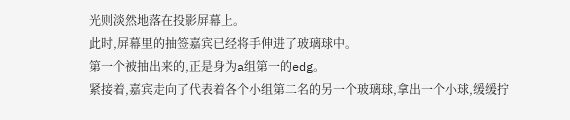光则淡然地落在投影屏幕上。
此时,屏幕里的抽签嘉宾已经将手伸进了玻璃球中。
第一个被抽出来的,正是身为a组第一的edg。
紧接着,嘉宾走向了代表着各个小组第二名的另一个玻璃球,拿出一个小球,缓缓拧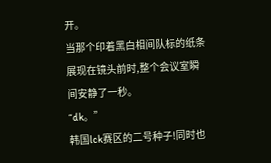开。
当那个印着黑白相间队标的纸条展现在镜头前时,整个会议室瞬间安静了一秒。
“dk。”
韩国lck赛区的二号种子!同时也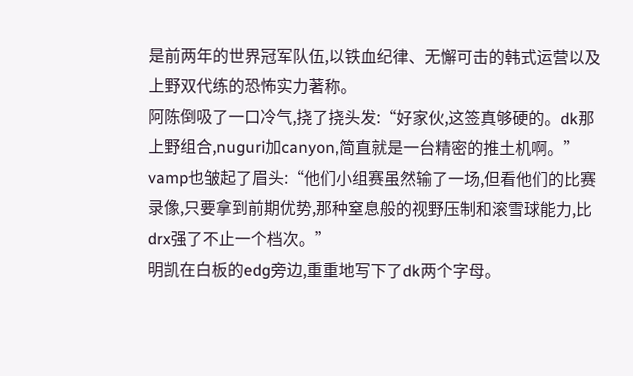是前两年的世界冠军队伍,以铁血纪律、无懈可击的韩式运营以及上野双代练的恐怖实力著称。
阿陈倒吸了一口冷气,挠了挠头发:“好家伙,这签真够硬的。dk那上野组合,nuguri加canyon,简直就是一台精密的推土机啊。”
vamp也皱起了眉头:“他们小组赛虽然输了一场,但看他们的比赛录像,只要拿到前期优势,那种窒息般的视野压制和滚雪球能力,比drx强了不止一个档次。”
明凯在白板的edg旁边,重重地写下了dk两个字母。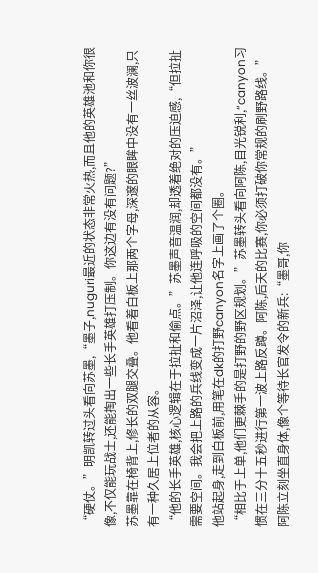“硬仗。”明凯转过头看向苏墨,“墨子,nuguri最近的状态非常火热,而且他的英雄池和你很像,不仅能玩战士,还能掏出一些长手英雄打压制。你这边有没有问题?”
苏墨靠在椅背上,修长的双腿交叠。他看着白板上那两个字母,深邃的眼眸中没有一丝波澜,只有一种久居上位者的从容。
“他的长手英雄,核心逻辑在于拉扯和偷点。”苏墨声音温润,却透着绝对的压迫感,“但拉扯需要空间。我会把上路的兵线变成一片沼泽,让他连呼吸的空间都没有。”
他站起身,走到白板前,用笔在dk的打野canyon名字上画了个圈。
“相比于上单,他们更棘手的是打野的野区规划。”苏墨转头看向阿陈,目光锐利,“canyon习惯在三分十五秒进行第一波上路反蹲。阿陈,后天的比赛,你必须打破你常规的刷野路线。”
阿陈立刻坐直身体,像个等待长官发令的新兵:“墨哥,你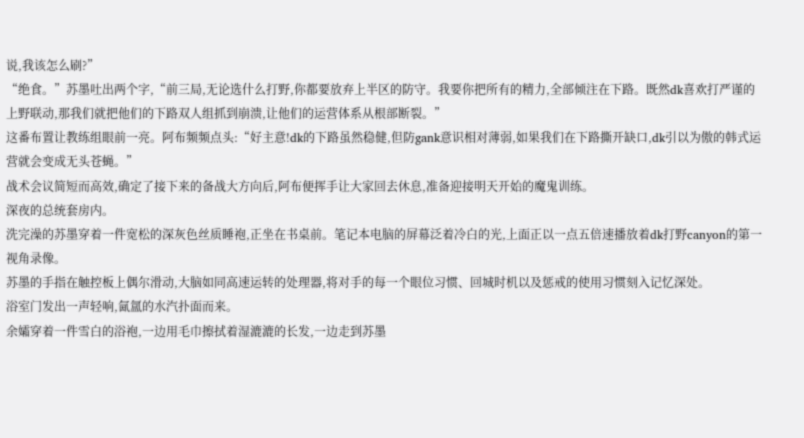说,我该怎么刷?”
“绝食。”苏墨吐出两个字,“前三局,无论选什么打野,你都要放弃上半区的防守。我要你把所有的精力,全部倾注在下路。既然dk喜欢打严谨的上野联动,那我们就把他们的下路双人组抓到崩溃,让他们的运营体系从根部断裂。”
这番布置让教练组眼前一亮。阿布频频点头:“好主意!dk的下路虽然稳健,但防gank意识相对薄弱,如果我们在下路撕开缺口,dk引以为傲的韩式运营就会变成无头苍蝇。”
战术会议简短而高效,确定了接下来的备战大方向后,阿布便挥手让大家回去休息,准备迎接明天开始的魔鬼训练。
深夜的总统套房内。
洗完澡的苏墨穿着一件宽松的深灰色丝质睡袍,正坐在书桌前。笔记本电脑的屏幕泛着冷白的光,上面正以一点五倍速播放着dk打野canyon的第一视角录像。
苏墨的手指在触控板上偶尔滑动,大脑如同高速运转的处理器,将对手的每一个眼位习惯、回城时机以及惩戒的使用习惯刻入记忆深处。
浴室门发出一声轻响,氤氲的水汽扑面而来。
余孀穿着一件雪白的浴袍,一边用毛巾擦拭着湿漉漉的长发,一边走到苏墨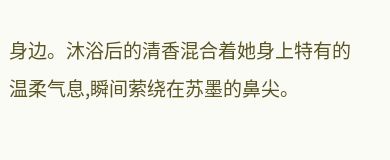身边。沐浴后的清香混合着她身上特有的温柔气息,瞬间萦绕在苏墨的鼻尖。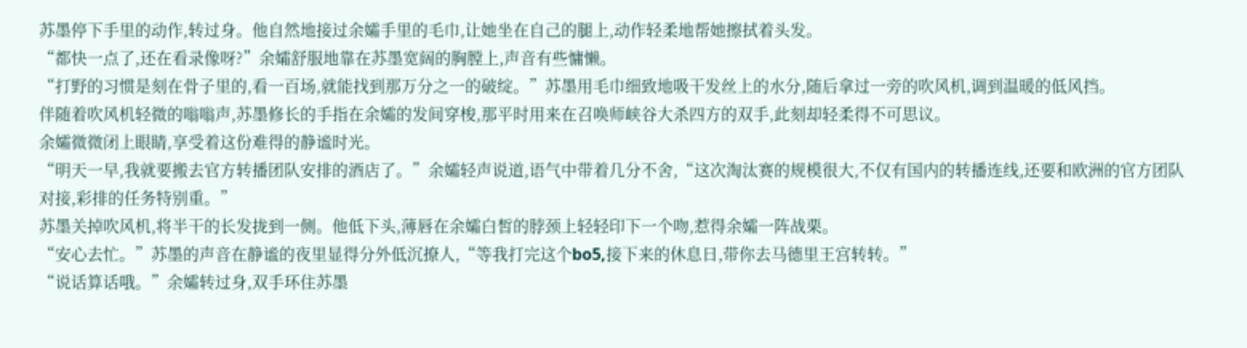苏墨停下手里的动作,转过身。他自然地接过余孀手里的毛巾,让她坐在自己的腿上,动作轻柔地帮她擦拭着头发。
“都快一点了,还在看录像呀?”余孀舒服地靠在苏墨宽阔的胸膛上,声音有些慵懒。
“打野的习惯是刻在骨子里的,看一百场,就能找到那万分之一的破绽。”苏墨用毛巾细致地吸干发丝上的水分,随后拿过一旁的吹风机,调到温暖的低风挡。
伴随着吹风机轻微的嗡嗡声,苏墨修长的手指在余孀的发间穿梭,那平时用来在召唤师峡谷大杀四方的双手,此刻却轻柔得不可思议。
余孀微微闭上眼睛,享受着这份难得的静谧时光。
“明天一早,我就要搬去官方转播团队安排的酒店了。”余孀轻声说道,语气中带着几分不舍,“这次淘汰赛的规模很大,不仅有国内的转播连线,还要和欧洲的官方团队对接,彩排的任务特别重。”
苏墨关掉吹风机,将半干的长发拢到一侧。他低下头,薄唇在余孀白皙的脖颈上轻轻印下一个吻,惹得余孀一阵战栗。
“安心去忙。”苏墨的声音在静谧的夜里显得分外低沉撩人,“等我打完这个bo5,接下来的休息日,带你去马德里王宫转转。”
“说话算话哦。”余孀转过身,双手环住苏墨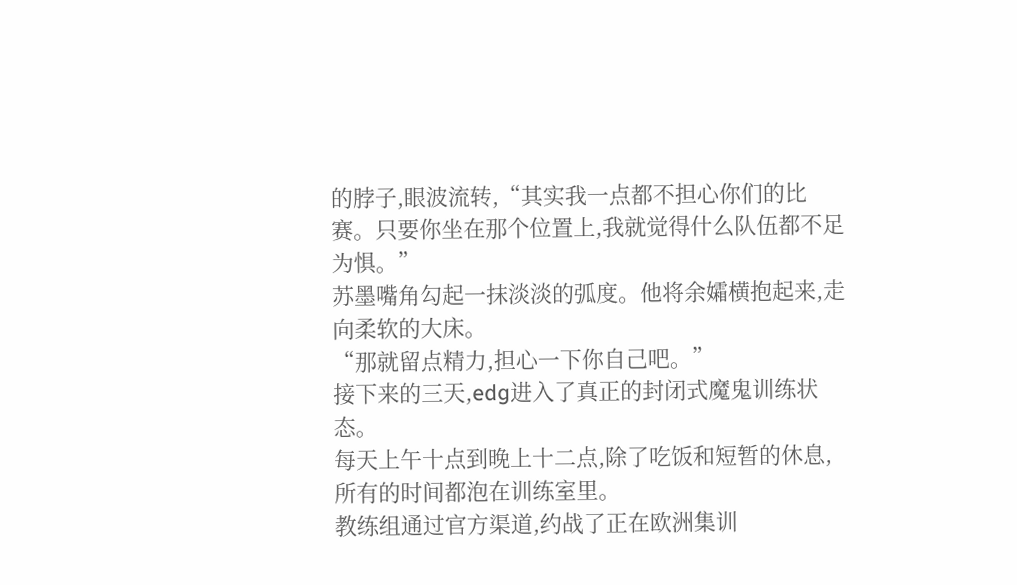的脖子,眼波流转,“其实我一点都不担心你们的比赛。只要你坐在那个位置上,我就觉得什么队伍都不足为惧。”
苏墨嘴角勾起一抹淡淡的弧度。他将余孀横抱起来,走向柔软的大床。
“那就留点精力,担心一下你自己吧。”
接下来的三天,edg进入了真正的封闭式魔鬼训练状态。
每天上午十点到晚上十二点,除了吃饭和短暂的休息,所有的时间都泡在训练室里。
教练组通过官方渠道,约战了正在欧洲集训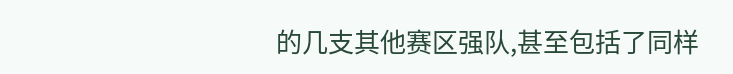的几支其他赛区强队,甚至包括了同样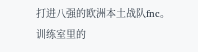打进八强的欧洲本土战队fnc。
训练室里的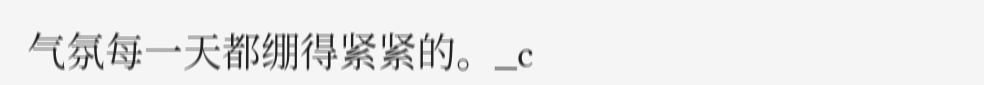气氛每一天都绷得紧紧的。_c